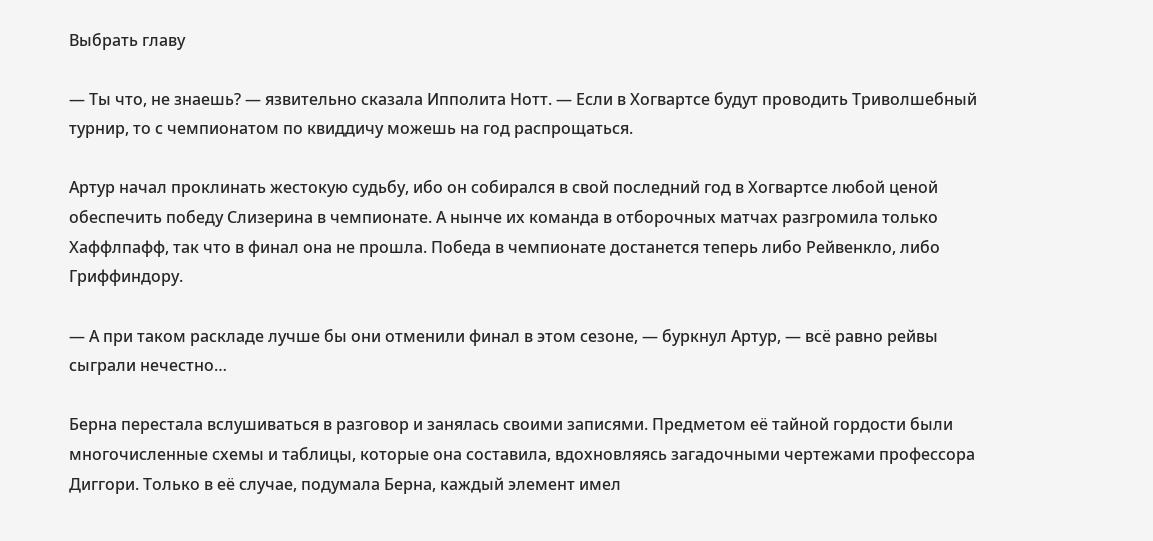Выбрать главу

— Ты что, не знаешь? — язвительно сказала Ипполита Нотт. — Если в Хогвартсе будут проводить Триволшебный турнир, то с чемпионатом по квиддичу можешь на год распрощаться.

Артур начал проклинать жестокую судьбу, ибо он собирался в свой последний год в Хогвартсе любой ценой обеспечить победу Слизерина в чемпионате. А нынче их команда в отборочных матчах разгромила только Хаффлпафф, так что в финал она не прошла. Победа в чемпионате достанется теперь либо Рейвенкло, либо Гриффиндору.

— А при таком раскладе лучше бы они отменили финал в этом сезоне, — буркнул Артур, — всё равно рейвы сыграли нечестно…

Берна перестала вслушиваться в разговор и занялась своими записями. Предметом её тайной гордости были многочисленные схемы и таблицы, которые она составила, вдохновляясь загадочными чертежами профессора Диггори. Только в её случае, подумала Берна, каждый элемент имел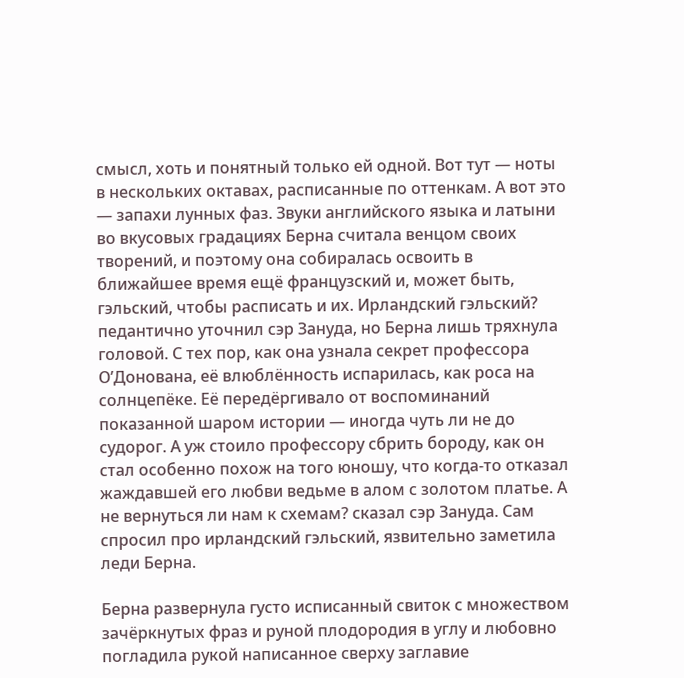смысл, хоть и понятный только ей одной. Вот тут — ноты в нескольких октавах, расписанные по оттенкам. А вот это — запахи лунных фаз. Звуки английского языка и латыни во вкусовых градациях Берна считала венцом своих творений, и поэтому она собиралась освоить в ближайшее время ещё французский и, может быть, гэльский, чтобы расписать и их. Ирландский гэльский? педантично уточнил сэр Зануда, но Берна лишь тряхнула головой. С тех пор, как она узнала секрет профессора О’Донована, её влюблённость испарилась, как роса на солнцепёке. Её передёргивало от воспоминаний показанной шаром истории — иногда чуть ли не до судорог. А уж стоило профессору сбрить бороду, как он стал особенно похож на того юношу, что когда-то отказал жаждавшей его любви ведьме в алом с золотом платье. А не вернуться ли нам к схемам? сказал сэр Зануда. Сам спросил про ирландский гэльский, язвительно заметила леди Берна.

Берна развернула густо исписанный свиток с множеством зачёркнутых фраз и руной плодородия в углу и любовно погладила рукой написанное сверху заглавие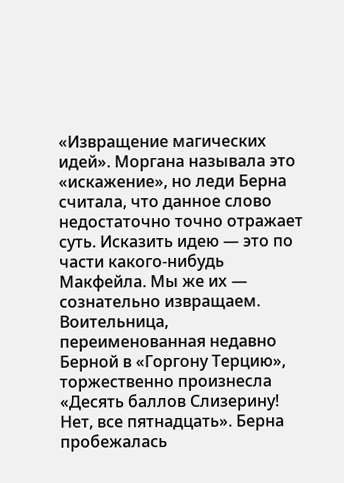«Извращение магических идей». Моргана называла это «искажение», но леди Берна считала, что данное слово недостаточно точно отражает суть. Исказить идею — это по части какого-нибудь Макфейла. Мы же их — сознательно извращаем. Воительница, переименованная недавно Берной в «Горгону Терцию», торжественно произнесла «Десять баллов Слизерину! Нет, все пятнадцать». Берна пробежалась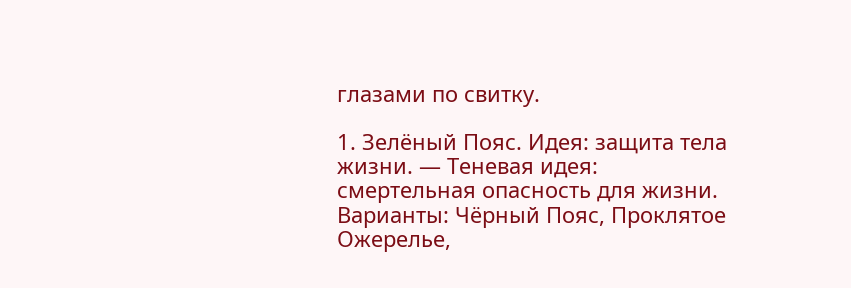глазами по свитку.

1. Зелёный Пояс. Идея: защита тела жизни. — Теневая идея: смертельная опасность для жизни. Варианты: Чёрный Пояс, Проклятое Ожерелье,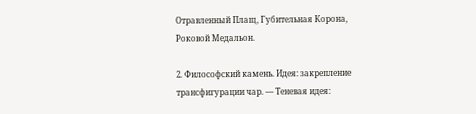Отравленный Плащ, Губительная Корона, Роковой Медальон.

2. Философский камень. Идея: закрепление трансфигурации чар. — Теневая идея: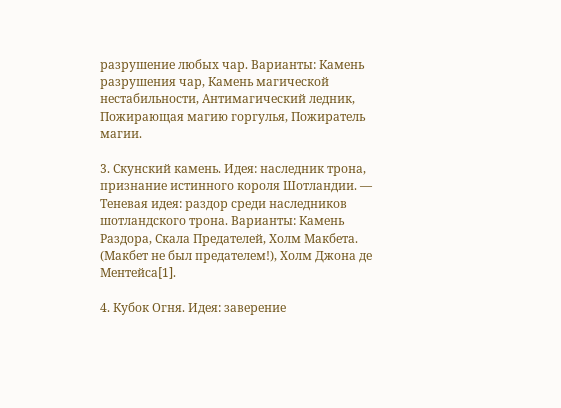разрушение любых чар. Варианты: Камень разрушения чар, Камень магической нестабильности, Антимагический ледник, Пожирающая магию горгулья, Пожиратель магии.

3. Скунский камень. Идея: наследник трона, признание истинного короля Шотландии. — Теневая идея: раздор среди наследников шотландского трона. Варианты: Камень Раздора, Скала Предателей, Холм Макбета. (Макбет не был предателем!), Холм Джона де Ментейса[1].

4. Кубок Огня. Идея: заверение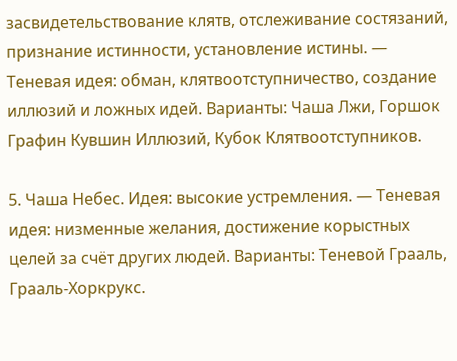засвидетельствование клятв, отслеживание состязаний, признание истинности, установление истины. — Теневая идея: обман, клятвоотступничество, создание иллюзий и ложных идей. Варианты: Чаша Лжи, Горшок Графин Кувшин Иллюзий, Кубок Клятвоотступников.

5. Чаша Небес. Идея: высокие устремления. — Теневая идея: низменные желания, достижение корыстных целей за счёт других людей. Варианты: Теневой Грааль, Грааль-Хоркрукс.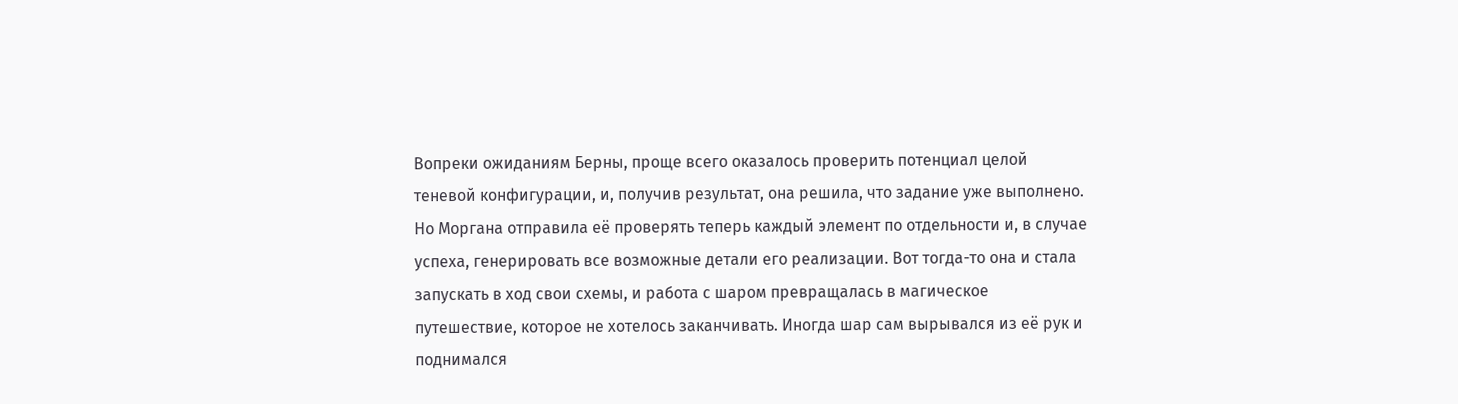Вопреки ожиданиям Берны, проще всего оказалось проверить потенциал целой теневой конфигурации, и, получив результат, она решила, что задание уже выполнено. Но Моргана отправила её проверять теперь каждый элемент по отдельности и, в случае успеха, генерировать все возможные детали его реализации. Вот тогда-то она и стала запускать в ход свои схемы, и работа с шаром превращалась в магическое путешествие, которое не хотелось заканчивать. Иногда шар сам вырывался из её рук и поднимался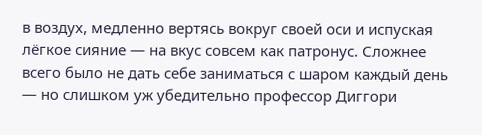в воздух, медленно вертясь вокруг своей оси и испуская лёгкое сияние — на вкус совсем как патронус. Сложнее всего было не дать себе заниматься с шаром каждый день — но слишком уж убедительно профессор Диггори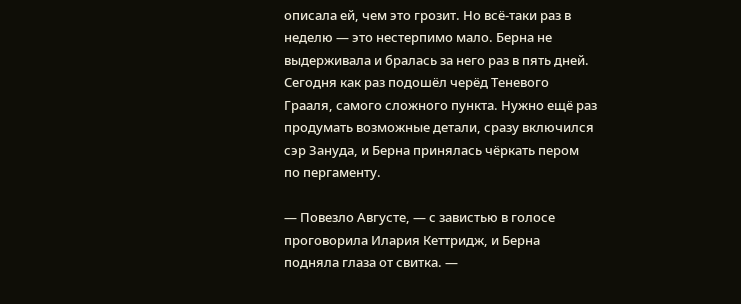описала ей, чем это грозит. Но всё-таки раз в неделю — это нестерпимо мало. Берна не выдерживала и бралась за него раз в пять дней. Сегодня как раз подошёл черёд Теневого Грааля, самого сложного пункта. Нужно ещё раз продумать возможные детали, сразу включился сэр Зануда, и Берна принялась чёркать пером по пергаменту.

— Повезло Августе, — с завистью в голосе проговорила Илария Кеттридж, и Берна подняла глаза от свитка. —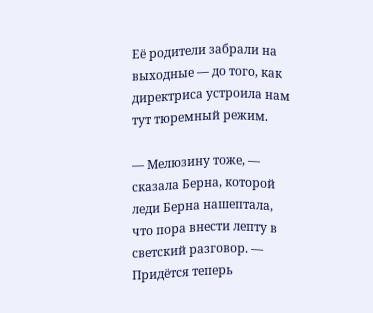Её родители забрали на выходные — до того, как директриса устроила нам тут тюремный режим.

— Мелюзину тоже, — сказала Берна, которой леди Берна нашептала, что пора внести лепту в светский разговор. — Придётся теперь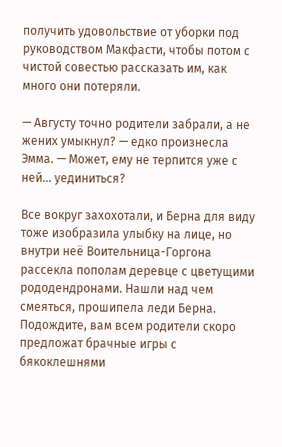получить удовольствие от уборки под руководством Макфасти, чтобы потом с чистой совестью рассказать им, как много они потеряли.

— Августу точно родители забрали, а не жених умыкнул? — едко произнесла Эмма. — Может, ему не терпится уже с ней… уединиться?

Все вокруг захохотали, и Берна для виду тоже изобразила улыбку на лице, но внутри неё Воительница-Горгона рассекла пополам деревце с цветущими рододендронами. Нашли над чем смеяться, прошипела леди Берна. Подождите, вам всем родители скоро предложат брачные игры с бякоклешнями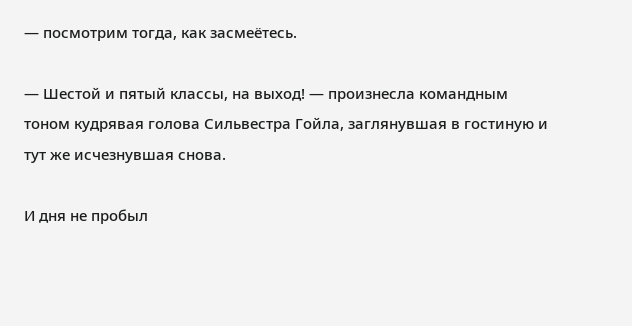— посмотрим тогда, как засмеётесь.

— Шестой и пятый классы, на выход! — произнесла командным тоном кудрявая голова Сильвестра Гойла, заглянувшая в гостиную и тут же исчезнувшая снова.

И дня не пробыл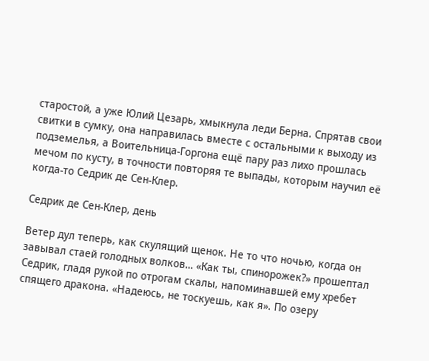старостой, а уже Юлий Цезарь, хмыкнула леди Берна. Спрятав свои свитки в сумку, она направилась вместе с остальными к выходу из подземелья, а Воительница-Горгона ещё пару раз лихо прошлась мечом по кусту, в точности повторяя те выпады, которым научил её когда-то Седрик де Сен-Клер.

Седрик де Сен-Клер, день

Ветер дул теперь, как скулящий щенок. Не то что ночью, когда он завывал стаей голодных волков… «Как ты, спинорожек?» прошептал Седрик, гладя рукой по отрогам скалы, напоминавшей ему хребет спящего дракона. «Надеюсь, не тоскуешь, как я». По озеру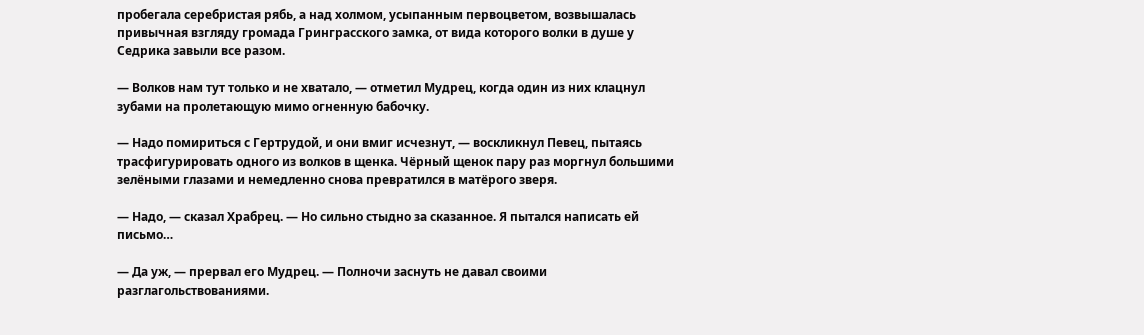пробегала серебристая рябь, а над холмом, усыпанным первоцветом, возвышалась привычная взгляду громада Гринграсского замка, от вида которого волки в душе у Седрика завыли все разом.

— Волков нам тут только и не хватало, — отметил Мудрец, когда один из них клацнул зубами на пролетающую мимо огненную бабочку.

— Надо помириться с Гертрудой, и они вмиг исчезнут, — воскликнул Певец, пытаясь трасфигурировать одного из волков в щенка. Чёрный щенок пару раз моргнул большими зелёными глазами и немедленно снова превратился в матёрого зверя.

— Надо, — сказал Храбрец. — Но сильно стыдно за сказанное. Я пытался написать ей письмо…

— Да уж, — прервал его Мудрец. — Полночи заснуть не давал своими разглагольствованиями.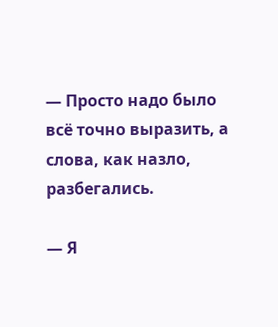— Просто надо было всё точно выразить, а слова, как назло, разбегались.

— Я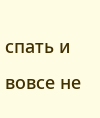спать и вовсе не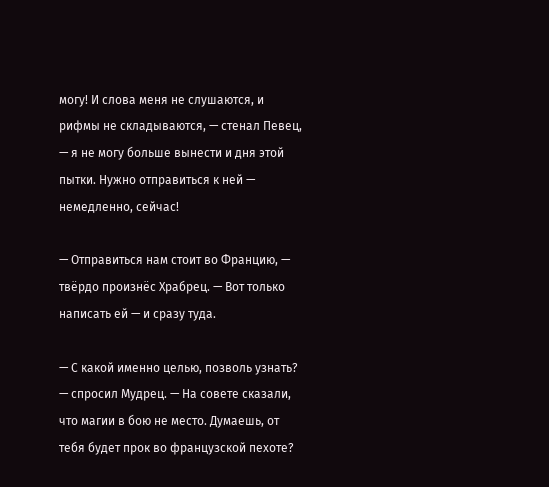могу! И слова меня не слушаются, и рифмы не складываются, — стенал Певец, — я не могу больше вынести и дня этой пытки. Нужно отправиться к ней — немедленно, сейчас!

— Отправиться нам стоит во Францию, — твёрдо произнёс Храбрец. — Вот только написать ей — и сразу туда.

— С какой именно целью, позволь узнать? — спросил Мудрец. — На совете сказали, что магии в бою не место. Думаешь, от тебя будет прок во французской пехоте?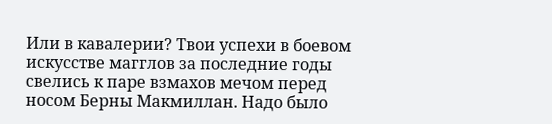Или в кавалерии? Твои успехи в боевом искусстве магглов за последние годы свелись к паре взмахов мечом перед носом Берны Макмиллан. Надо было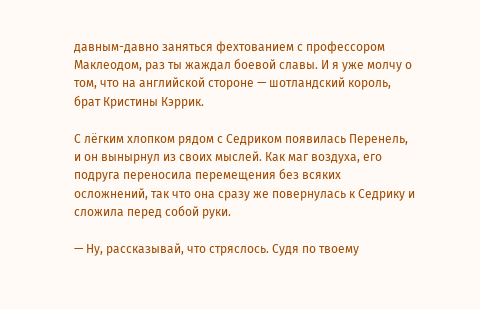давным-давно заняться фехтованием с профессором Маклеодом, раз ты жаждал боевой славы. И я уже молчу о том, что на английской стороне — шотландский король, брат Кристины Кэррик.

С лёгким хлопком рядом с Седриком появилась Перенель, и он вынырнул из своих мыслей. Как маг воздуха, его подруга переносила перемещения без всяких осложнений, так что она сразу же повернулась к Седрику и сложила перед собой руки.

— Ну, рассказывай, что стряслось. Судя по твоему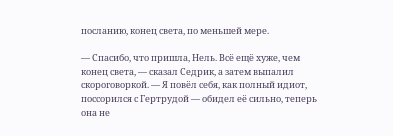посланию, конец света, по меньшей мере.

— Спасибо, что пришла, Нель. Всё ещё хуже, чем конец света, — сказал Седрик, а затем выпалил скороговоркой. — Я повёл себя, как полный идиот, поссорился с Гертрудой — обидел её сильно, теперь она не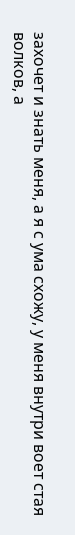захочет и знать меня, а я с ума схожу, у меня внутри воет стая волков, а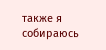также я собираюсь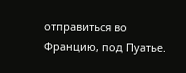отправиться во Францию, под Пуатье.